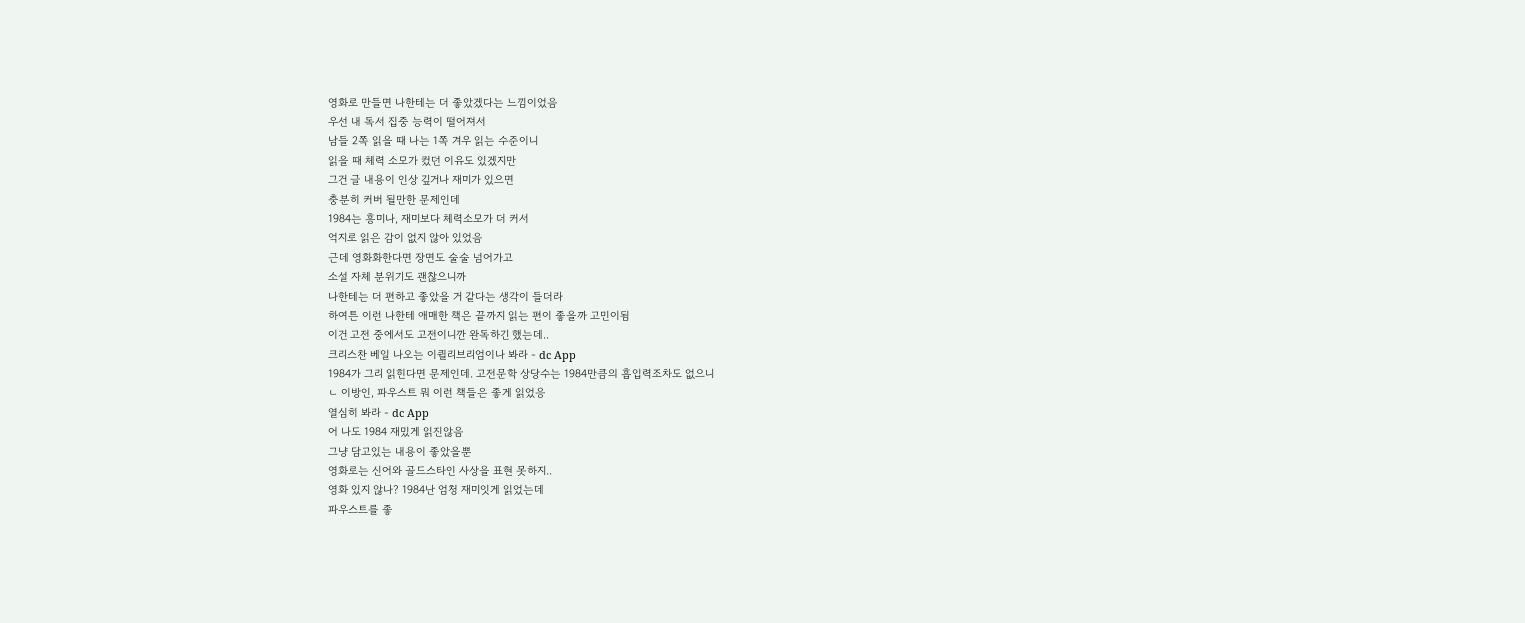영화로 만들면 나한테는 더 좋았겠다는 느낌이었음
우선 내 독서 집중 능력이 떨어져서
남들 2쪽 읽을 때 나는 1쪽 겨우 읽는 수준이니
읽을 때 체력 소모가 컸던 이유도 있겠지만
그건 글 내용이 인상 깊거나 재미가 있으면
충분히 커버 될만한 문제인데
1984는 흥미나, 재미보다 체력소모가 더 커서
억지로 읽은 감이 없지 않아 있었음
근데 영화화한다면 장면도 술술 넘어가고
소설 자체 분위기도 괜찮으니까
나한테는 더 편하고 좋았을 거 같다는 생각이 들더라
하여튼 이런 나한테 애매한 책은 끝까지 읽는 편이 좋을까 고민이됨
이건 고전 중에서도 고전이니깐 완독하긴 했는데..
크리스찬 베일 나오는 이퀼리브리엄이나 봐라 - dc App
1984가 그리 읽힌다면 문제인데. 고전문학 상당수는 1984만큼의 흡입력조차도 없으니
ㄴ 이방인, 파우스트 뭐 이런 책들은 좋게 읽었응
열심히 봐라 - dc App
어 나도 1984 재밌게 읽진않음
그냥 담고있는 내용이 좋았을뿐
영화로는 신어와 골드스타인 사상을 표현 못하지..
영화 있지 않나? 1984난 엄청 재미잇게 읽었는데
파우스트를 좋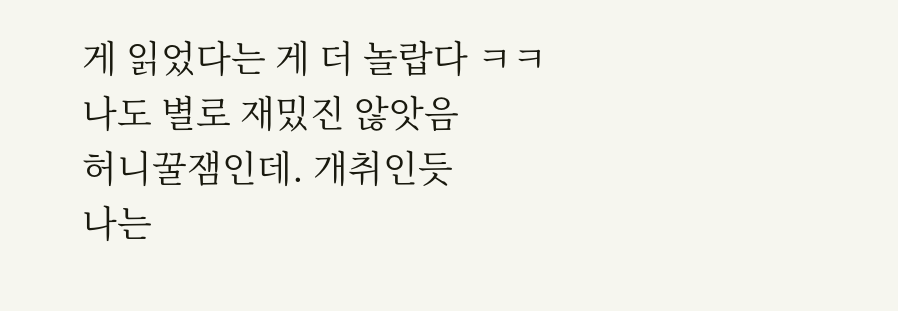게 읽었다는 게 더 놀랍다 ㅋㅋ
나도 별로 재밌진 않앗음
허니꿀잼인데. 개취인듯
나는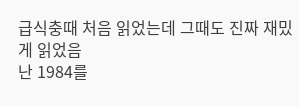급식충때 처음 읽었는데 그때도 진짜 재밌게 읽었음
난 1984를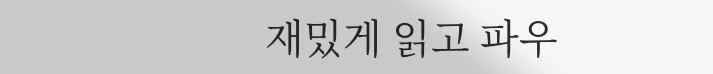재밌게 읽고 파우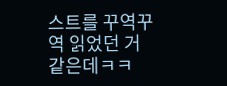스트를 꾸역꾸역 읽었던 거 같은데ㅋㅋ